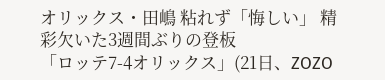オリックス・田嶋 粘れず「悔しい」 精彩欠いた3週間ぶりの登板
「ロッテ7-4オリックス」(21日、ZOZO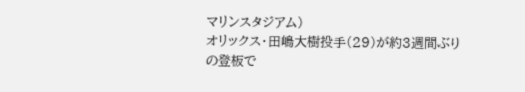マリンスタジアム)
オリックス・田嶋大樹投手(29)が約3週間ぶりの登板で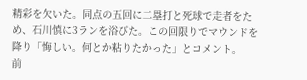精彩を欠いた。同点の五回に二塁打と死球で走者をため、石川慎に3ランを浴びた。この回限りでマウンドを降り「悔しい。何とか粘りたかった」とコメント。
前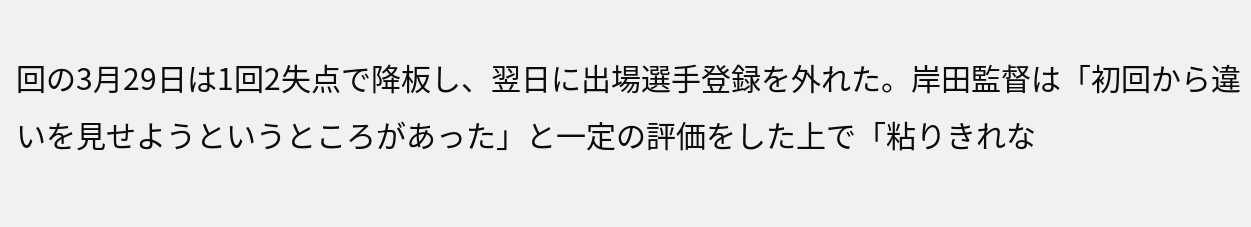回の3月29日は1回2失点で降板し、翌日に出場選手登録を外れた。岸田監督は「初回から違いを見せようというところがあった」と一定の評価をした上で「粘りきれな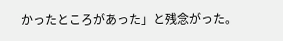かったところがあった」と残念がった。